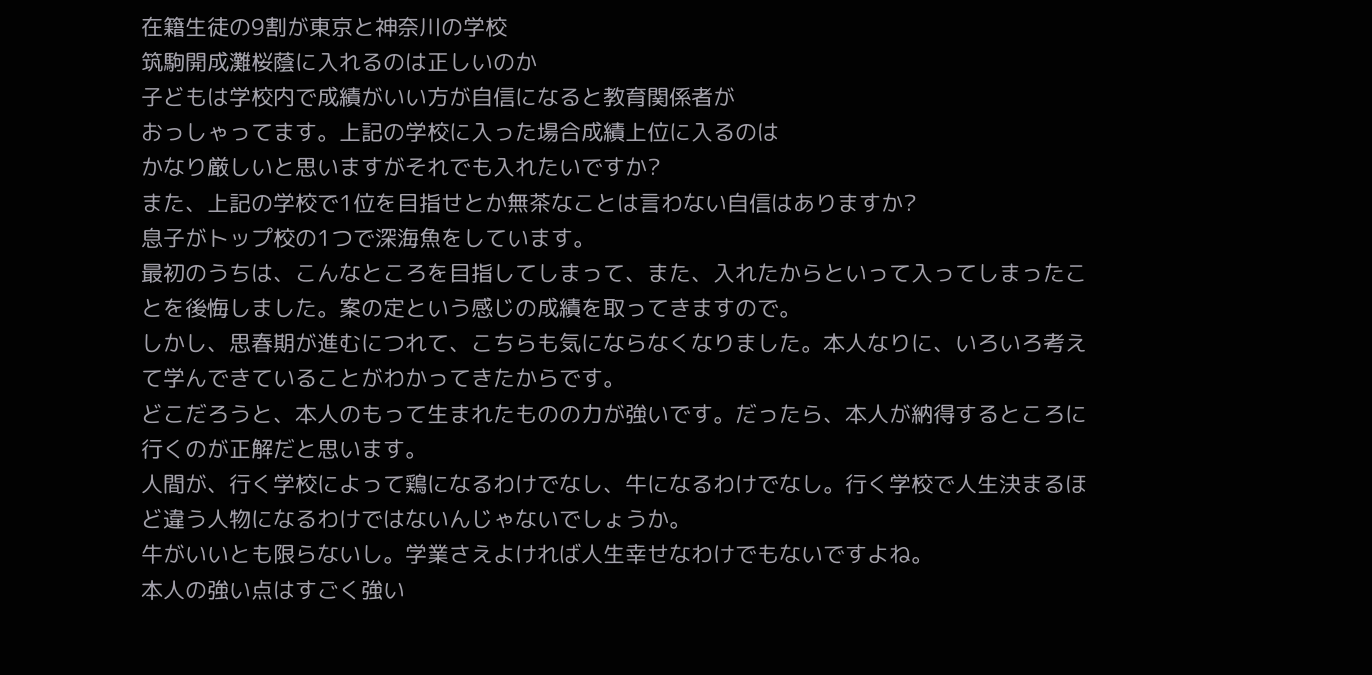在籍生徒の9割が東京と神奈川の学校
筑駒開成灘桜蔭に入れるのは正しいのか
子どもは学校内で成績がいい方が自信になると教育関係者が
おっしゃってます。上記の学校に入った場合成績上位に入るのは
かなり厳しいと思いますがそれでも入れたいですか?
また、上記の学校で1位を目指せとか無茶なことは言わない自信はありますか?
息子がトップ校の1つで深海魚をしています。
最初のうちは、こんなところを目指してしまって、また、入れたからといって入ってしまったことを後悔しました。案の定という感じの成績を取ってきますので。
しかし、思春期が進むにつれて、こちらも気にならなくなりました。本人なりに、いろいろ考えて学んできていることがわかってきたからです。
どこだろうと、本人のもって生まれたものの力が強いです。だったら、本人が納得するところに行くのが正解だと思います。
人間が、行く学校によって鶏になるわけでなし、牛になるわけでなし。行く学校で人生決まるほど違う人物になるわけではないんじゃないでしょうか。
牛がいいとも限らないし。学業さえよければ人生幸せなわけでもないですよね。
本人の強い点はすごく強い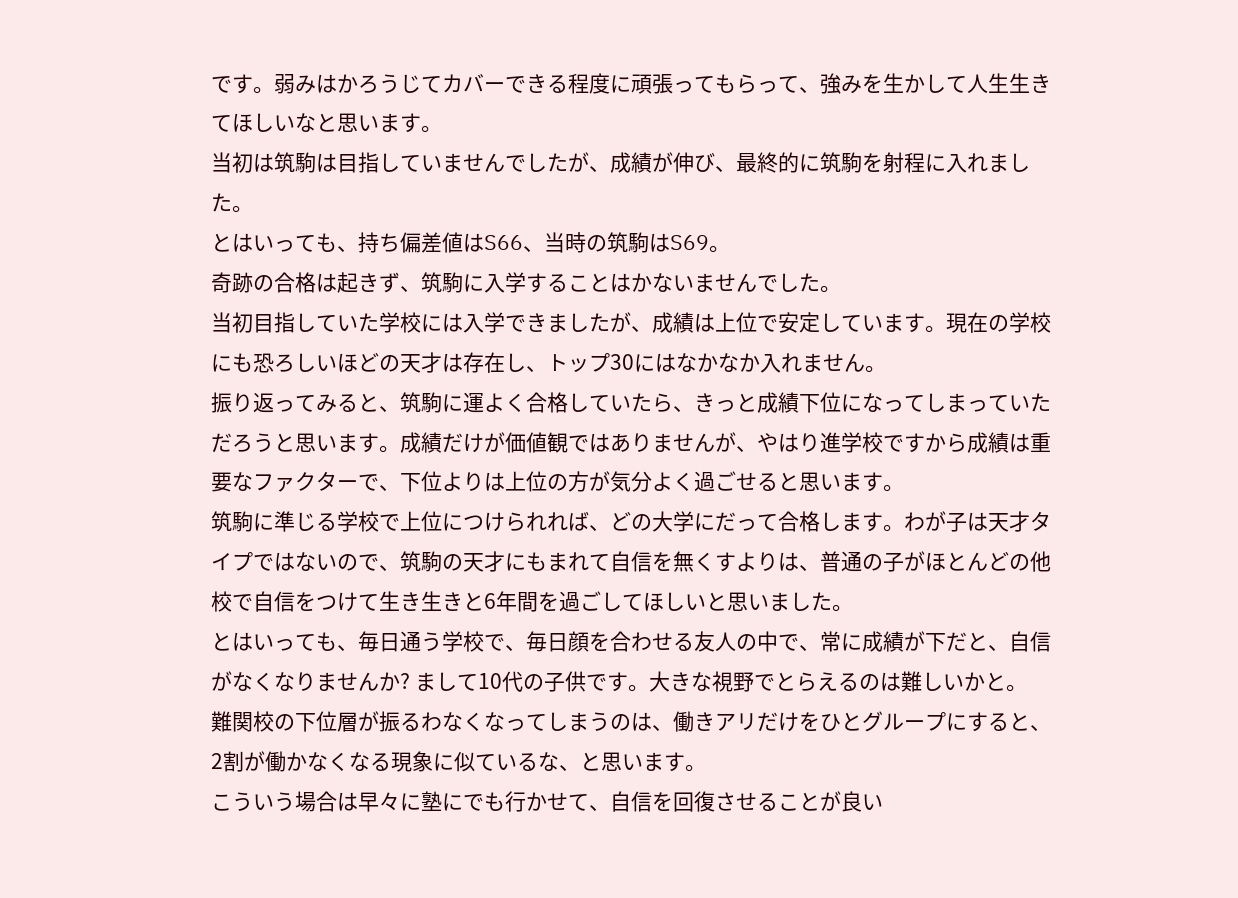です。弱みはかろうじてカバーできる程度に頑張ってもらって、強みを生かして人生生きてほしいなと思います。
当初は筑駒は目指していませんでしたが、成績が伸び、最終的に筑駒を射程に入れました。
とはいっても、持ち偏差値はS66、当時の筑駒はS69。
奇跡の合格は起きず、筑駒に入学することはかないませんでした。
当初目指していた学校には入学できましたが、成績は上位で安定しています。現在の学校にも恐ろしいほどの天才は存在し、トップ30にはなかなか入れません。
振り返ってみると、筑駒に運よく合格していたら、きっと成績下位になってしまっていただろうと思います。成績だけが価値観ではありませんが、やはり進学校ですから成績は重要なファクターで、下位よりは上位の方が気分よく過ごせると思います。
筑駒に準じる学校で上位につけられれば、どの大学にだって合格します。わが子は天才タイプではないので、筑駒の天才にもまれて自信を無くすよりは、普通の子がほとんどの他校で自信をつけて生き生きと6年間を過ごしてほしいと思いました。
とはいっても、毎日通う学校で、毎日顔を合わせる友人の中で、常に成績が下だと、自信がなくなりませんか? まして10代の子供です。大きな視野でとらえるのは難しいかと。
難関校の下位層が振るわなくなってしまうのは、働きアリだけをひとグループにすると、2割が働かなくなる現象に似ているな、と思います。
こういう場合は早々に塾にでも行かせて、自信を回復させることが良い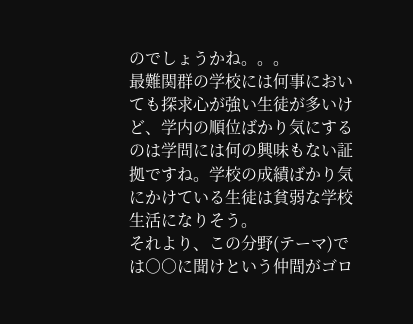のでしょうかね。。。
最難関群の学校には何事においても探求心が強い生徒が多いけど、学内の順位ばかり気にするのは学問には何の興味もない証拠ですね。学校の成績ばかり気にかけている生徒は貧弱な学校生活になりそう。
それより、この分野(テーマ)では○○に聞けという仲間がゴロ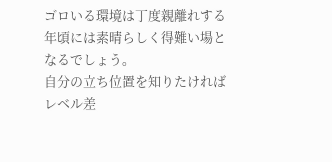ゴロいる環境は丁度親離れする年頃には素晴らしく得難い場となるでしょう。
自分の立ち位置を知りたければレベル差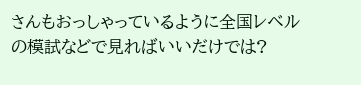さんもおっしゃっているように全国レベルの模試などで見ればいいだけでは?